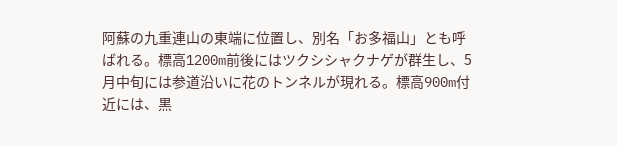阿蘇の九重連山の東端に位置し、別名「お多福山」とも呼ばれる。標高1200m前後にはツクシシャクナゲが群生し、5月中旬には参道沿いに花のトンネルが現れる。標高900m付近には、黒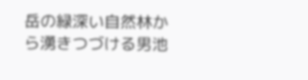岳の緑深い自然林から湧きつづける男池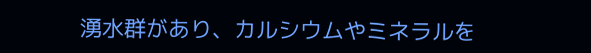湧水群があり、カルシウムやミネラルを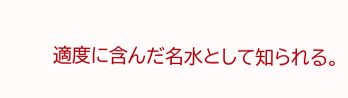適度に含んだ名水として知られる。